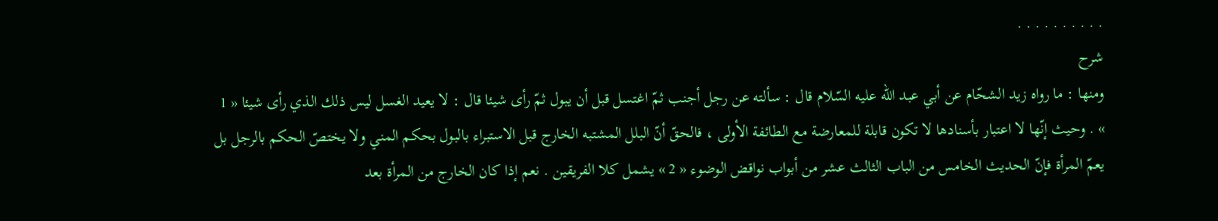. . . . . . . . . .
شرح
ومنها : ما رواه زيد الشحّام عن أبي عبد اللّه عليه السّلام قال : سألته عن رجل أجنب ثمّ اغتسل قبل أن يبول ثمّ رأى شيئا قال : لا يعيد الغسل ليس ذلك الذي رأى شيئا « 1 » . وحيث إنّها لا اعتبار بأسنادها لا تكون قابلة للمعارضة مع الطائفة الأولى ، فالحقّ أنّ البلل المشتبه الخارج قبل الاستبراء بالبول بحكم المني ولا يختصّ الحكم بالرجل بل يعمّ المرأة فإنّ الحديث الخامس من الباب الثالث عشر من أبواب نواقض الوضوء « 2 » يشمل كلا الفريقين . نعم إذا كان الخارج من المرأة بعد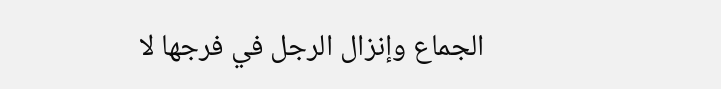الجماع وإنزال الرجل في فرجها لا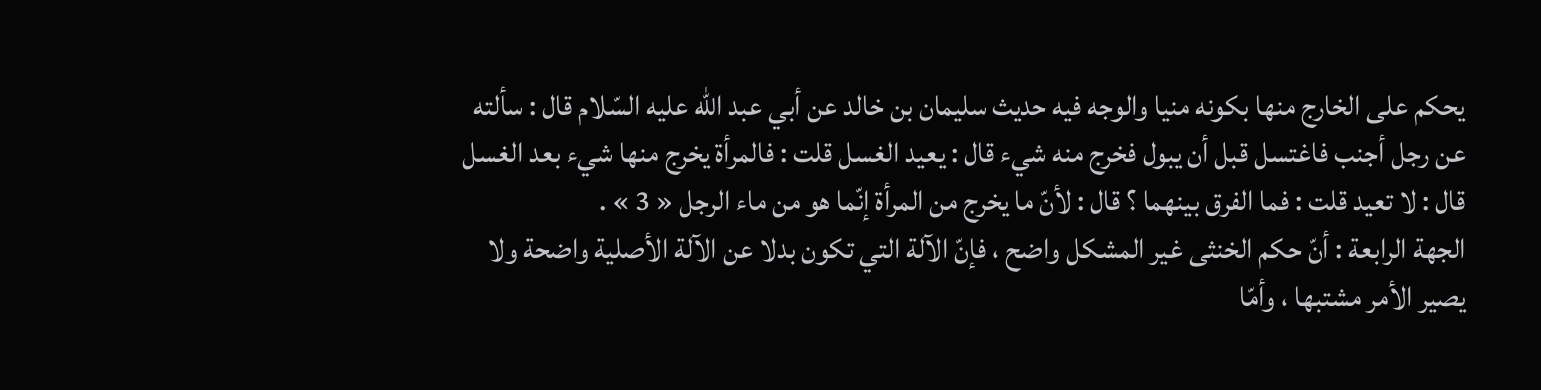يحكم على الخارج منها بكونه منيا والوجه فيه حديث سليمان بن خالد عن أبي عبد اللّه عليه السّلام قال : سألته عن رجل أجنب فاغتسل قبل أن يبول فخرج منه شيء قال : يعيد الغسل قلت : فالمرأة يخرج منها شيء بعد الغسل قال : لا تعيد قلت : فما الفرق بينهما ؟ قال : لأنّ ما يخرج من المرأة إنّما هو من ماء الرجل « 3 » .
الجهة الرابعة : أنّ حكم الخنثى غير المشكل واضح ، فإنّ الآلة التي تكون بدلا عن الآلة الأصلية واضحة ولا يصير الأمر مشتبها ، وأمّا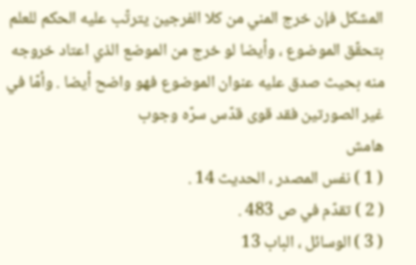المشكل فإن خرج المني من كلا الفرجين يترتّب عليه الحكم للعلم بتحقّق الموضوع ، وأيضا لو خرج من الموضع الذي اعتاد خروجه منه بحيث صدق عليه عنوان الموضوع فهو واضح أيضا . وأمّا في غير الصورتين فقد قوى قدّس سرّه وجوب
هامش
( 1 ) نفس المصدر ، الحديث 14 .
( 2 ) تقدّم في ص 483 .
( 3 ) الوسائل ، الباب 13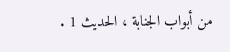من أبواب الجنابة ، الحديث 1 .